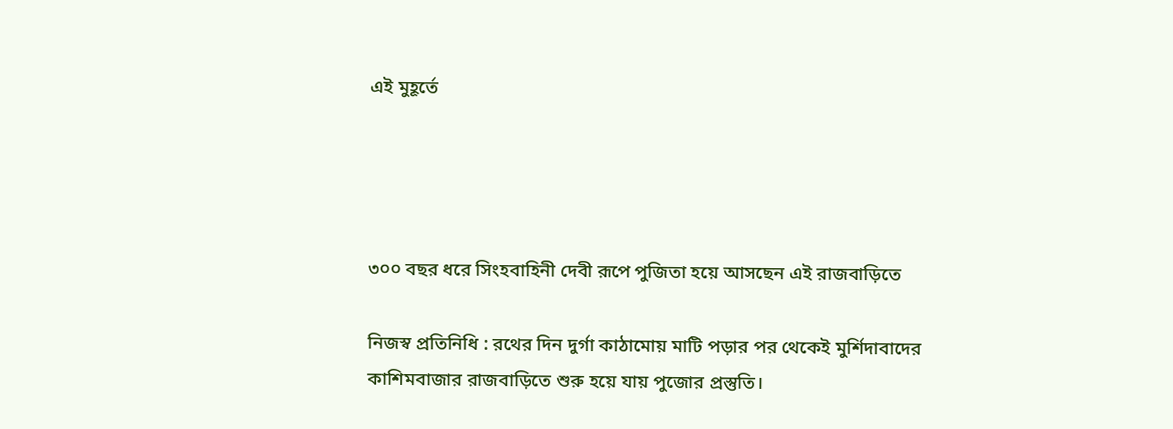এই মুহূর্তে




৩০০ বছর ধরে সিংহবাহিনী দেবী রূপে পুজিতা হয়ে আসছেন এই রাজবাড়িতে

নিজস্ব প্রতিনিধি : রথের দিন দুর্গা কাঠামোয় মাটি পড়ার পর থেকেই মুর্শিদাবাদের কাশিমবাজার রাজবাড়িতে শুরু হয়ে যায় পুজোর প্রস্তুতি।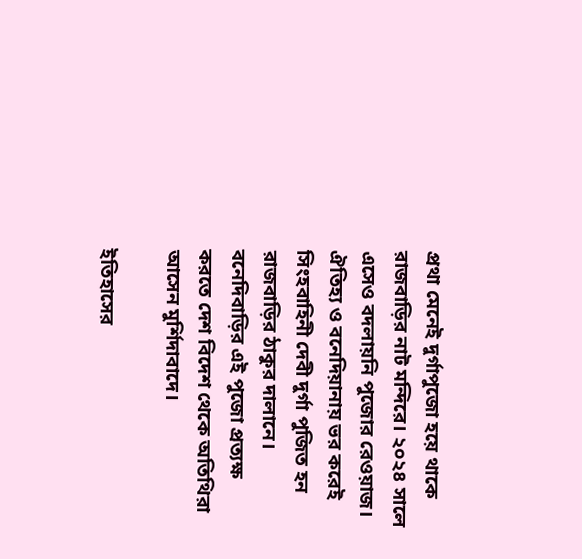প্রথা মেনেই দুর্গাপুজো হয়ে থাকে রাজবাড়ির নাট মন্দিরে। ২০২৪ সালে এসেও বদলায়নি পুজোর রেওয়াজ। ঐতিহ্য ও বনেদিয়ানায় ভর করেই সিংহবাহিনী দেবী দুর্গা পুজিত হন রাজবাড়ির ঠাকুর দালানে। বনেদিবাড়ির এই পুজো প্রত্যক্ষ করতে দেশ বিদেশ থেকে অতিথিরা আসেন মুর্শিদাবাদে।

ইতিহাসের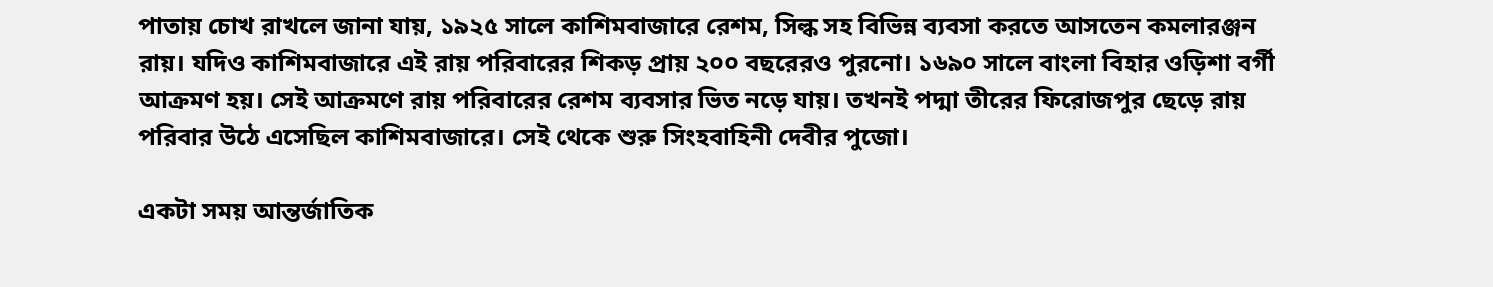পাতায় চোখ রাখলে জানা যায়, ১৯২৫ সালে কাশিমবাজারে রেশম, সিল্ক সহ বিভিন্ন ব্যবসা করতে আসতেন কমলারঞ্জন রায়। যদিও কাশিমবাজারে এই রায় পরিবারের শিকড় প্রায় ২০০ বছরেরও পুরনো। ১৬৯০ সালে বাংলা বিহার ওড়িশা বর্গী আক্রমণ হয়। সেই আক্রমণে রায় পরিবারের রেশম ব্যবসার ভিত নড়ে যায়। তখনই পদ্মা তীরের ফিরোজপুর ছেড়ে রায় পরিবার উঠে এসেছিল কাশিমবাজারে। সেই থেকে শুরু সিংহবাহিনী দেবীর পুজো।

একটা সময় আন্তর্জাতিক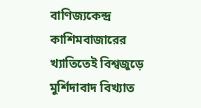বাণিজ্যকেন্দ্র কাশিমবাজারের খ্যাতিতেই বিশ্বজুড়ে মুর্শিদাবাদ বিখ্যাত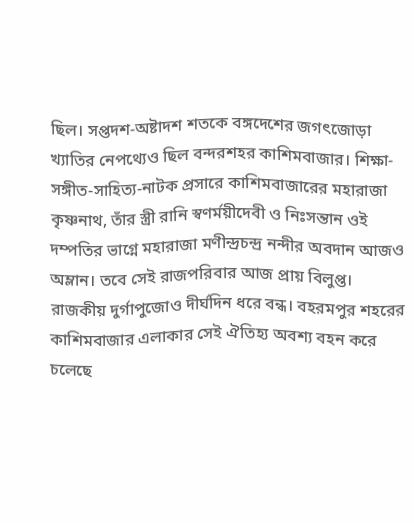ছিল। সপ্তদশ-অষ্টাদশ শতকে বঙ্গদেশের জগৎজোড়া খ্যাতির নেপথ্যেও ছিল বন্দরশহর কাশিমবাজার। শিক্ষা-সঙ্গীত-সাহিত্য-নাটক প্রসারে কাশিমবাজারের মহারাজা কৃষ্ণনাথ, তাঁর স্ত্রী রানি স্বণর্ময়ীদেবী ও নিঃসন্তান ওই দম্পতির ভাগ্নে মহারাজা মণীন্দ্রচন্দ্র নন্দীর অবদান আজও অম্লান। তবে সেই রাজপরিবার আজ প্রায় বিলুপ্ত। রাজকীয় দুর্গাপুজোও দীর্ঘদিন ধরে বন্ধ। বহরমপুর শহরের কাশিমবাজার এলাকার সেই ঐতিহ্য অবশ্য বহন করে চলেছে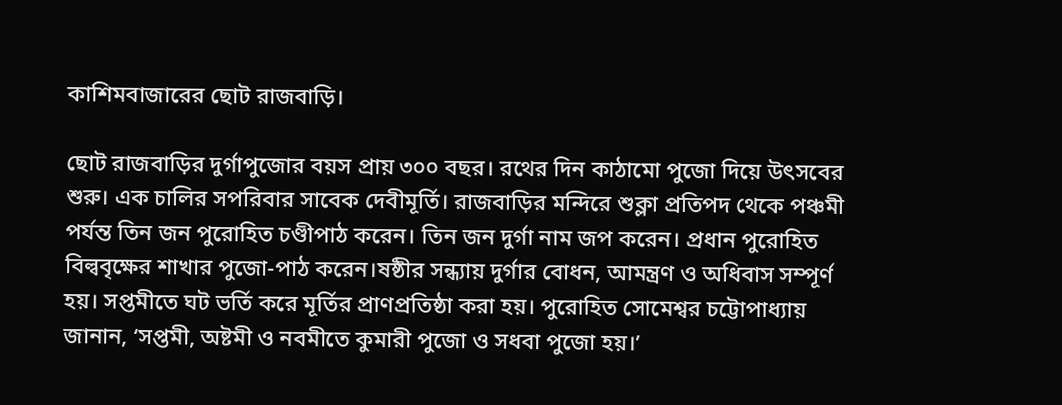কাশিমবাজারের ছোট রাজবাড়ি।

ছোট রাজবাড়ির দুর্গাপুজোর বয়স প্রায় ৩০০ বছর। রথের দিন কাঠামো পুজো দিয়ে উৎসবের শুরু। এক চালির সপরিবার সাবেক দেবীমূর্তি। রাজবাড়ির মন্দিরে শুক্লা প্রতিপদ থেকে পঞ্চমী পর্যন্ত তিন জন পুরোহিত চণ্ডীপাঠ করেন। তিন জন দুর্গা নাম জপ করেন। প্রধান পুরোহিত বিল্ববৃক্ষের শাখার পুজো-পাঠ করেন।ষষ্ঠীর সন্ধ্যায় দুর্গার বোধন, আমন্ত্রণ ও অধিবাস সম্পূর্ণ হয়। সপ্তমীতে ঘট ভর্তি করে মূর্তির প্রাণপ্রতিষ্ঠা করা হয়। পুরোহিত সোমেশ্বর চট্টোপাধ্যায় জানান, ‘সপ্তমী, অষ্টমী ও নবমীতে কুমারী পুজো ও সধবা পুজো হয়।’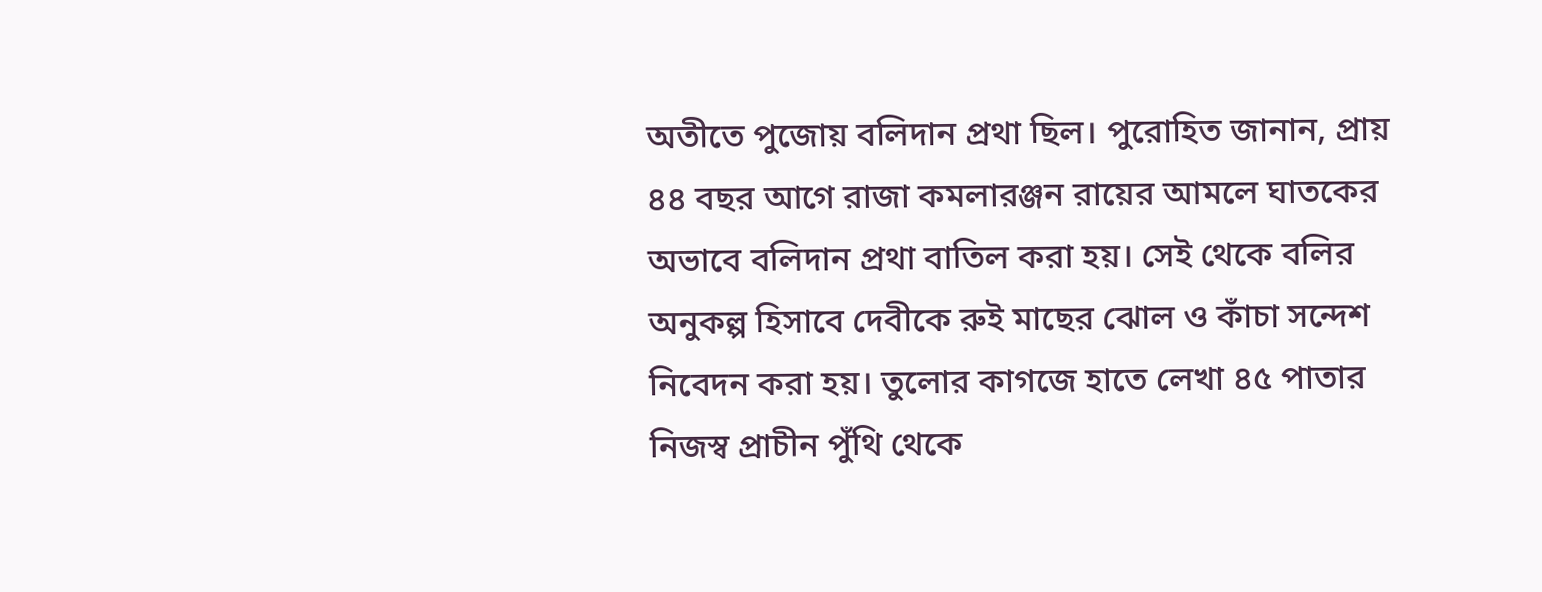অতীতে পুজোয় বলিদান প্রথা ছিল। পুরোহিত জানান, প্রায় ৪৪ বছর আগে রাজা কমলারঞ্জন রায়ের আমলে ঘাতকের অভাবে বলিদান প্রথা বাতিল করা হয়। সেই থেকে বলির অনুকল্প হিসাবে দেবীকে রুই মাছের ঝোল ও কাঁচা সন্দেশ নিবেদন করা হয়। তুলোর কাগজে হাতে লেখা ৪৫ পাতার নিজস্ব প্রাচীন পুঁথি থেকে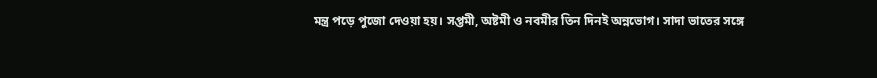মন্ত্র পড়ে পুজো দেওয়া হয়। সপ্তমী, অষ্টমী ও নবমীর তিন দিনই অন্নভোগ। সাদা ভাতের সঙ্গে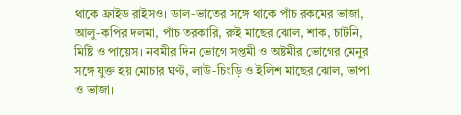থাকে ফ্রাইড রাইসও। ডাল-ভাতের সঙ্গে থাকে পাঁচ রকমের ভাজা, আলু-কপির দলমা, পাঁচ তরকারি, রুই মাছের ঝোল, শাক, চাটনি, মিষ্টি ও পায়েস। নবমীর দিন ভোগে সপ্তমী ও অষ্টমীর ভোগের মেনুর সঙ্গে যুক্ত হয় মোচার ঘণ্ট, লাউ-চিংড়ি ও ইলিশ মাছের ঝোল, ভাপা ও ভাজা।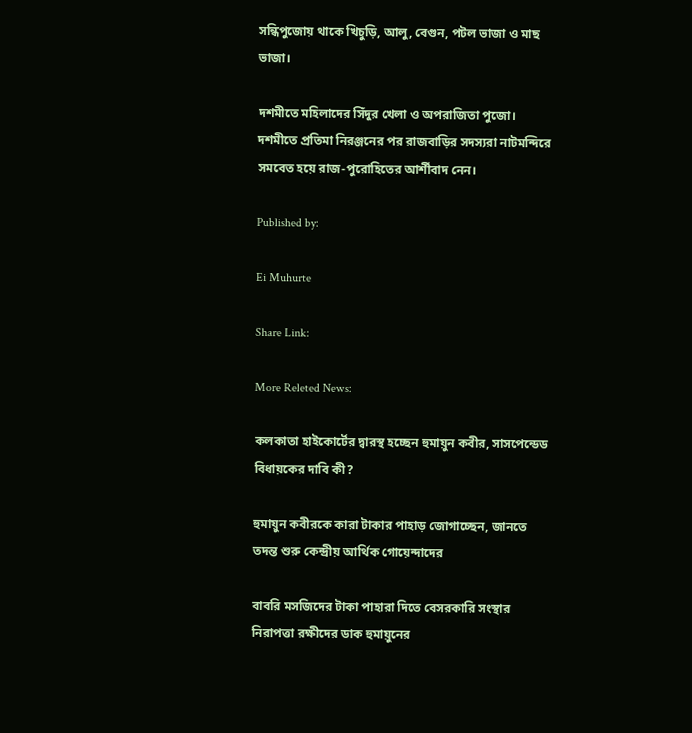সন্ধিপুজোয় থাকে খিচুড়ি, আলু, বেগুন, পটল ভাজা ও মাছ ভাজা।

দশমীতে মহিলাদের সিঁদুর খেলা ও অপরাজিতা পুজো। দশমীতে প্রতিমা নিরঞ্জনের পর রাজবাড়ির সদস্যরা নাটমন্দিরে সমবেত হয়ে রাজ-পুরোহিতের আর্শীবাদ নেন।

Published by:

Ei Muhurte

Share Link:

More Releted News:

কলকাতা হাইকোর্টের দ্বারস্থ হচ্ছেন হুমায়ুন কবীর, সাসপেন্ডেড বিধায়কের দাবি কী?

হুমায়ুন কবীরকে কারা টাকার পাহাড় জোগাচ্ছেন, জানতে তদন্ত শুরু কেন্দ্রীয় আর্থিক গোয়েন্দাদের

বাবরি মসজিদের টাকা পাহারা দিতে বেসরকারি সংস্থার নিরাপত্তা রক্ষীদের ডাক হুমায়ুনের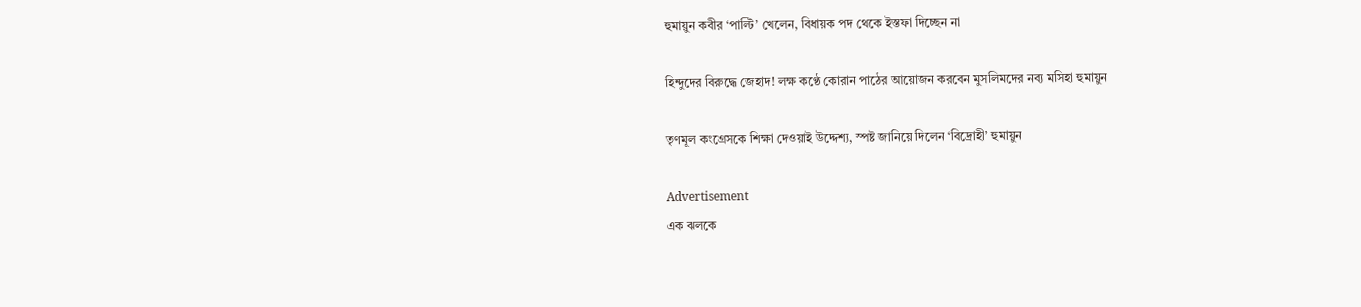হুমায়ুন কবীর ‘পাল্টি’ খেলেন, বিধায়ক পদ থেকে ইস্তফা দিচ্ছেন না

হিন্দুদের বিরুদ্ধে জেহাদ! লক্ষ কণ্ঠে কোরান পাঠের আয়োজন করবেন মুসলিমদের নব্য মসিহা হুমায়ুন

তৃণমূল কংগ্রেসকে শিক্ষা দেওয়াই উদ্দেশ্য, স্পষ্ট জানিয়ে দিলেন ‘বিদ্রোহী’ হুমায়ুন

Advertisement
এক ঝলকে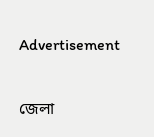Advertisement

জেলা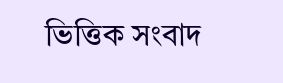ভিত্তিক সংবাদ